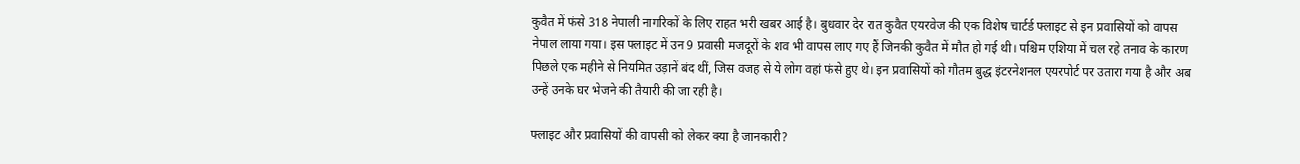कुवैत में फंसे 318 नेपाली नागरिकों के लिए राहत भरी खबर आई है। बुधवार देर रात कुवैत एयरवेज की एक विशेष चार्टर्ड फ्लाइट से इन प्रवासियों को वापस नेपाल लाया गया। इस फ्लाइट में उन 9 प्रवासी मजदूरों के शव भी वापस लाए गए हैं जिनकी कुवैत में मौत हो गई थी। पश्चिम एशिया में चल रहे तनाव के कारण पिछले एक महीने से नियमित उड़ानें बंद थीं, जिस वजह से ये लोग वहां फंसे हुए थे। इन प्रवासियों को गौतम बुद्ध इंटरनेशनल एयरपोर्ट पर उतारा गया है और अब उन्हें उनके घर भेजने की तैयारी की जा रही है।

फ्लाइट और प्रवासियों की वापसी को लेकर क्या है जानकारी?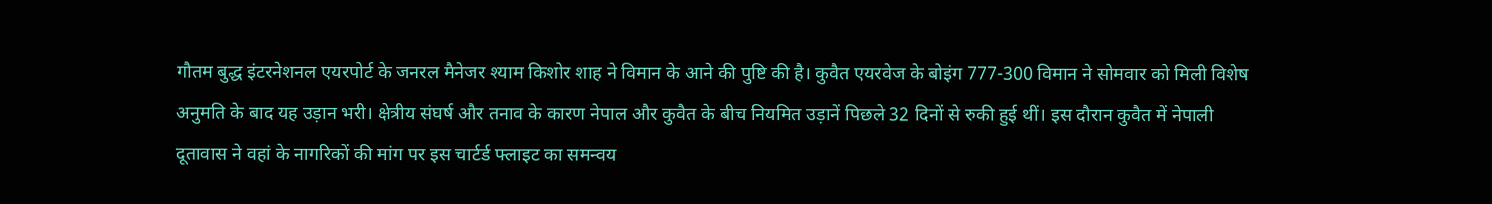गौतम बुद्ध इंटरनेशनल एयरपोर्ट के जनरल मैनेजर श्याम किशोर शाह ने विमान के आने की पुष्टि की है। कुवैत एयरवेज के बोइंग 777-300 विमान ने सोमवार को मिली विशेष अनुमति के बाद यह उड़ान भरी। क्षेत्रीय संघर्ष और तनाव के कारण नेपाल और कुवैत के बीच नियमित उड़ानें पिछले 32 दिनों से रुकी हुई थीं। इस दौरान कुवैत में नेपाली दूतावास ने वहां के नागरिकों की मांग पर इस चार्टर्ड फ्लाइट का समन्वय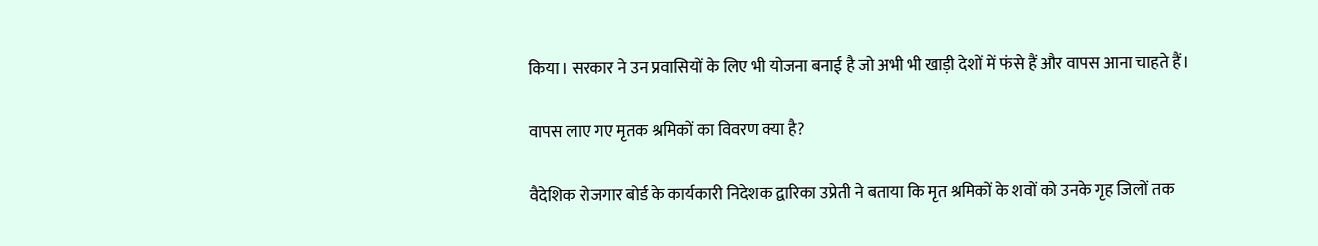किया। सरकार ने उन प्रवासियों के लिए भी योजना बनाई है जो अभी भी खाड़ी देशों में फंसे हैं और वापस आना चाहते हैं।

वापस लाए गए मृतक श्रमिकों का विवरण क्या है?

वैदेशिक रोजगार बोर्ड के कार्यकारी निदेशक द्वारिका उप्रेती ने बताया कि मृत श्रमिकों के शवों को उनके गृह जिलों तक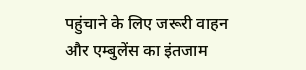पहुंचाने के लिए जरूरी वाहन और एम्बुलेंस का इंतजाम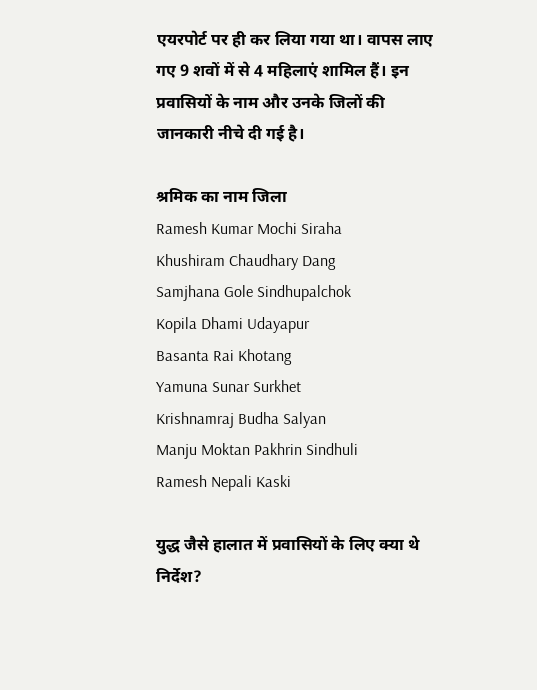एयरपोर्ट पर ही कर लिया गया था। वापस लाए गए 9 शवों में से 4 महिलाएं शामिल हैं। इन प्रवासियों के नाम और उनके जिलों की जानकारी नीचे दी गई है।

श्रमिक का नाम जिला
Ramesh Kumar Mochi Siraha
Khushiram Chaudhary Dang
Samjhana Gole Sindhupalchok
Kopila Dhami Udayapur
Basanta Rai Khotang
Yamuna Sunar Surkhet
Krishnamraj Budha Salyan
Manju Moktan Pakhrin Sindhuli
Ramesh Nepali Kaski

युद्ध जैसे हालात में प्रवासियों के लिए क्या थे निर्देश?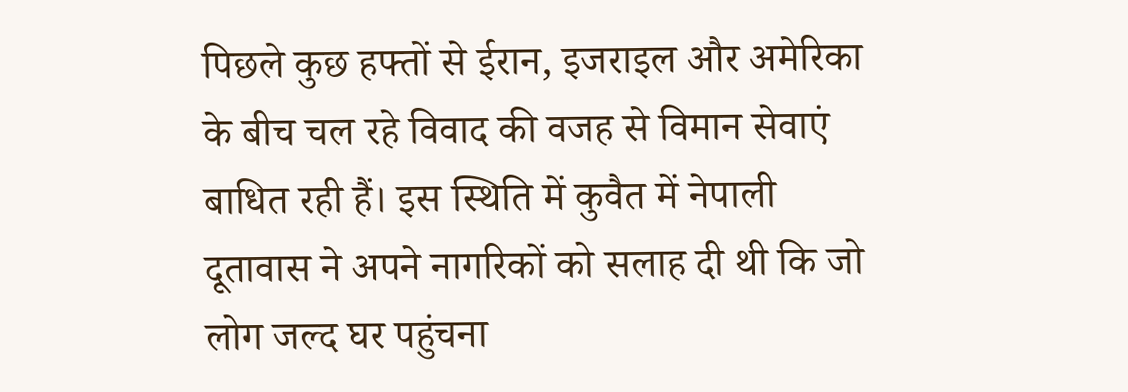पिछले कुछ हफ्तों से ईरान, इजराइल और अमेरिका के बीच चल रहे विवाद की वजह से विमान सेवाएं बाधित रही हैं। इस स्थिति में कुवैत में नेपाली दूतावास ने अपने नागरिकों को सलाह दी थी कि जो लोग जल्द घर पहुंचना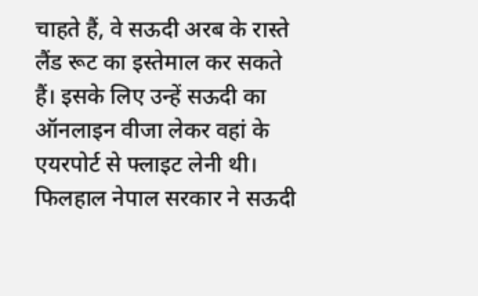चाहते हैं, वे सऊदी अरब के रास्ते लैंड रूट का इस्तेमाल कर सकते हैं। इसके लिए उन्हें सऊदी का ऑनलाइन वीजा लेकर वहां के एयरपोर्ट से फ्लाइट लेनी थी। फिलहाल नेपाल सरकार ने सऊदी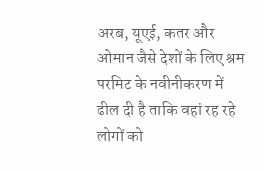अरब, यूएई, कतर और ओमान जैसे देशों के लिए श्रम परमिट के नवीनीकरण में ढील दी है ताकि वहां रह रहे लोगों को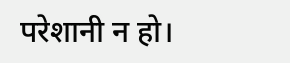परेशानी न हो।